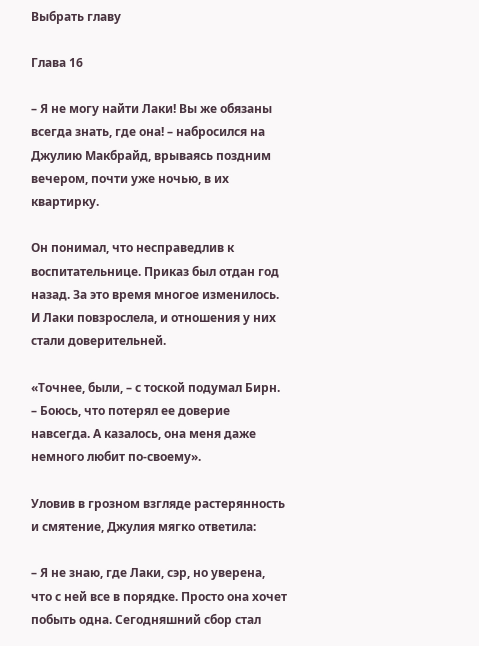Выбрать главу

Глава 16

– Я не могу найти Лаки! Вы же обязаны всегда знать, где она! – набросился на Джулию Макбрайд, врываясь поздним вечером, почти уже ночью, в их квартирку.

Он понимал, что несправедлив к воспитательнице. Приказ был отдан год назад. За это время многое изменилось. И Лаки повзрослела, и отношения у них стали доверительней.

«Точнее, были, – с тоской подумал Бирн. – Боюсь, что потерял ее доверие навсегда. А казалось, она меня даже немного любит по-своему».

Уловив в грозном взгляде растерянность и смятение, Джулия мягко ответила:

– Я не знаю, где Лаки, сэр, но уверена, что с ней все в порядке. Просто она хочет побыть одна. Сегодняшний сбор стал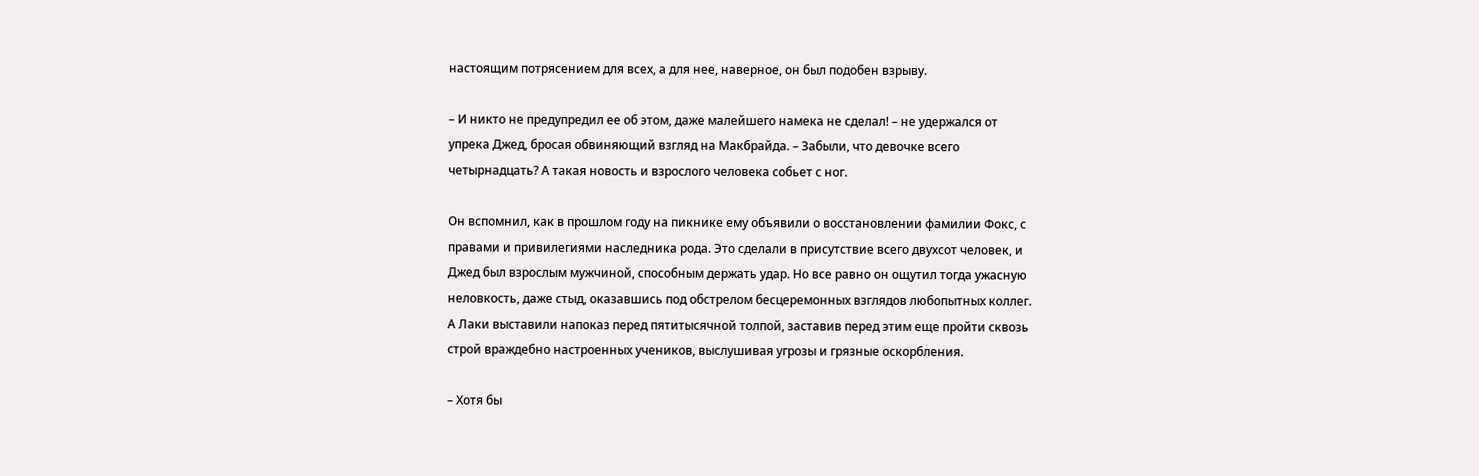настоящим потрясением для всех, а для нее, наверное, он был подобен взрыву.

– И никто не предупредил ее об этом, даже малейшего намека не сделал! – не удержался от упрека Джед, бросая обвиняющий взгляд на Макбрайда. – Забыли, что девочке всего четырнадцать? А такая новость и взрослого человека собьет с ног.

Он вспомнил, как в прошлом году на пикнике ему объявили о восстановлении фамилии Фокс, с правами и привилегиями наследника рода. Это сделали в присутствие всего двухсот человек, и Джед был взрослым мужчиной, способным держать удар. Но все равно он ощутил тогда ужасную неловкость, даже стыд, оказавшись под обстрелом бесцеремонных взглядов любопытных коллег. А Лаки выставили напоказ перед пятитысячной толпой, заставив перед этим еще пройти сквозь строй враждебно настроенных учеников, выслушивая угрозы и грязные оскорбления.

– Хотя бы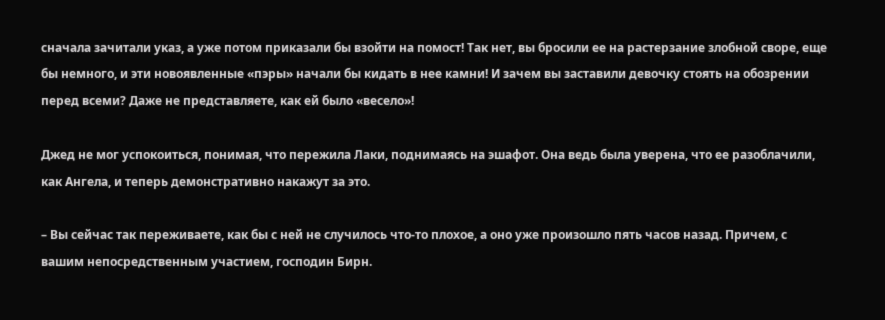сначала зачитали указ, а уже потом приказали бы взойти на помост! Так нет, вы бросили ее на растерзание злобной своре, еще бы немного, и эти новоявленные «пэры» начали бы кидать в нее камни! И зачем вы заставили девочку стоять на обозрении перед всеми? Даже не представляете, как ей было «весело»!

Джед не мог успокоиться, понимая, что пережила Лаки, поднимаясь на эшафот. Она ведь была уверена, что ее разоблачили, как Ангела, и теперь демонстративно накажут за это.

– Вы сейчас так переживаете, как бы с ней не случилось что-то плохое, а оно уже произошло пять часов назад. Причем, с вашим непосредственным участием, господин Бирн.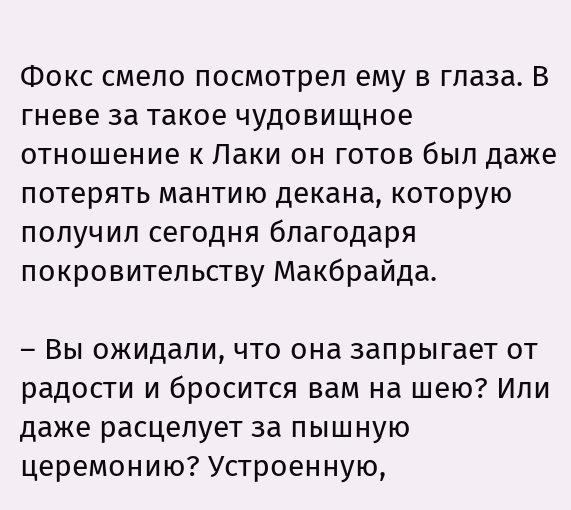Фокс смело посмотрел ему в глаза. В гневе за такое чудовищное отношение к Лаки он готов был даже потерять мантию декана, которую получил сегодня благодаря покровительству Макбрайда.

– Вы ожидали, что она запрыгает от радости и бросится вам на шею? Или даже расцелует за пышную церемонию? Устроенную,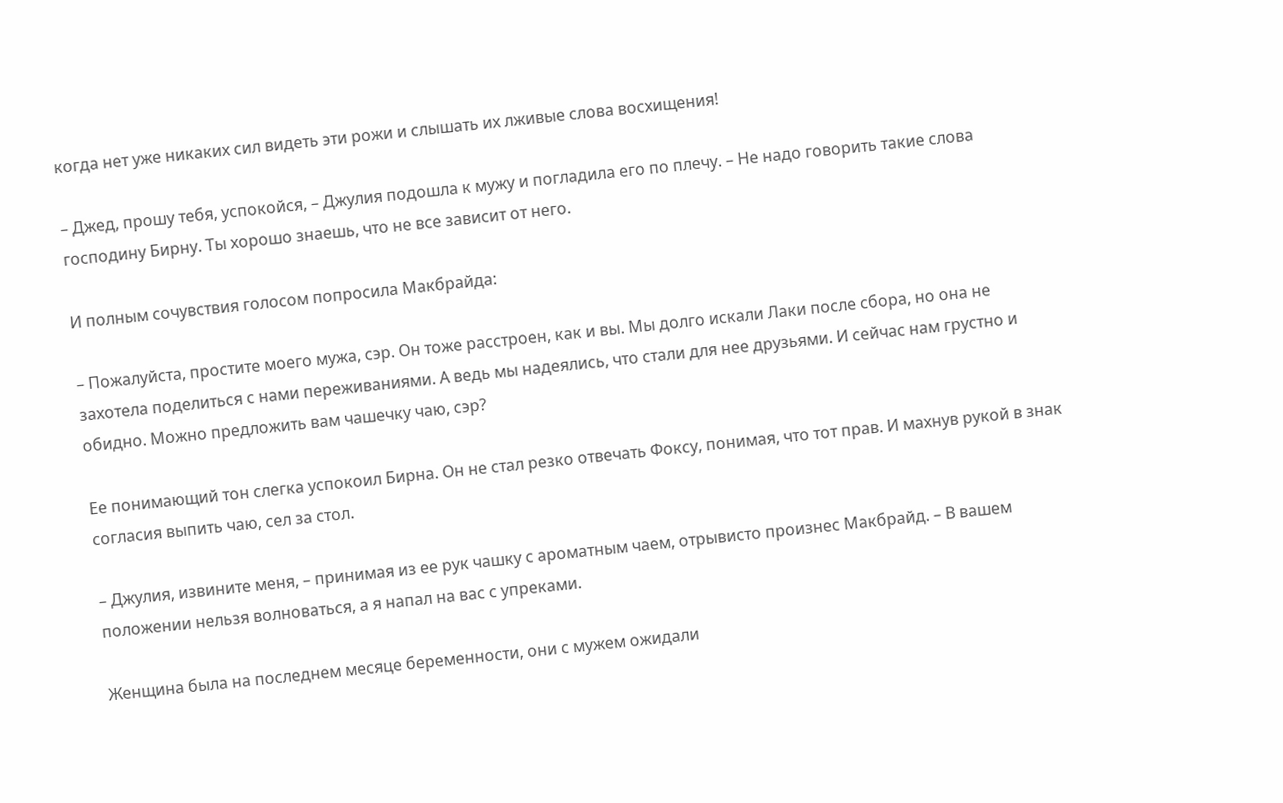когда нет уже никаких сил видеть эти рожи и слышать их лживые слова восхищения!

– Джед, прошу тебя, успокойся, – Джулия подошла к мужу и погладила его по плечу. – Не надо говорить такие слова господину Бирну. Ты хорошо знаешь, что не все зависит от него.

И полным сочувствия голосом попросила Макбрайда:

– Пожалуйста, простите моего мужа, сэр. Он тоже расстроен, как и вы. Мы долго искали Лаки после сбора, но она не захотела поделиться с нами переживаниями. А ведь мы надеялись, что стали для нее друзьями. И сейчас нам грустно и обидно. Можно предложить вам чашечку чаю, сэр?

Ее понимающий тон слегка успокоил Бирна. Он не стал резко отвечать Фоксу, понимая, что тот прав. И махнув рукой в знак согласия выпить чаю, сел за стол.

– Джулия, извините меня, – принимая из ее рук чашку с ароматным чаем, отрывисто произнес Макбрайд. – В вашем положении нельзя волноваться, а я напал на вас с упреками.

Женщина была на последнем месяце беременности, они с мужем ожидали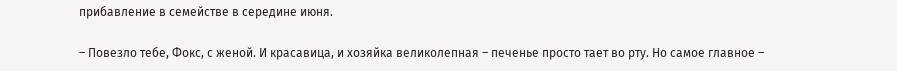прибавление в семействе в середине июня.

– Повезло тебе, Фокс, с женой. И красавица, и хозяйка великолепная – печенье просто тает во рту. Но самое главное –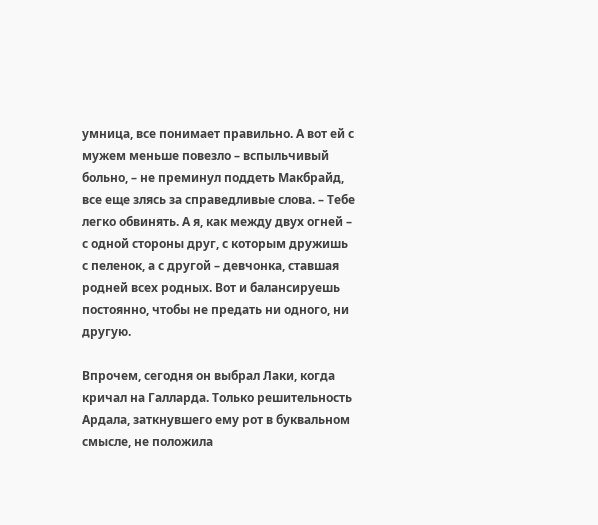умница, все понимает правильно. А вот ей с мужем меньше повезло – вспыльчивый больно, – не преминул поддеть Макбрайд, все еще злясь за справедливые слова. – Тебе легко обвинять. А я, как между двух огней – с одной стороны друг, с которым дружишь с пеленок, а с другой – девчонка, ставшая родней всех родных. Вот и балансируешь постоянно, чтобы не предать ни одного, ни другую.

Впрочем, сегодня он выбрал Лаки, когда кричал на Галларда. Только решительность Ардала, заткнувшего ему рот в буквальном смысле, не положила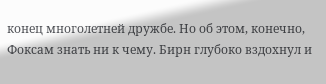конец многолетней дружбе. Но об этом, конечно, Фоксам знать ни к чему. Бирн глубоко вздохнул и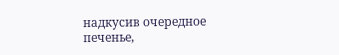надкусив очередное печенье,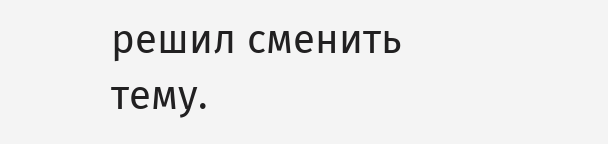решил сменить тему.